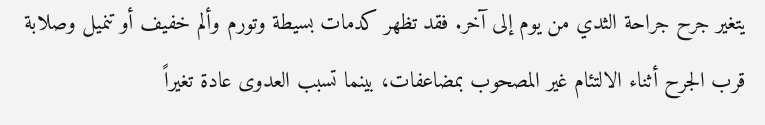يتغير جرح جراحة الثدي من يوم إلى آخر. فقد تظهر كدمات بسيطة وتورم وألم خفيف أو تنميل وصلابة قرب الجرح أثناء الالتئام غير المصحوب بمضاعفات، بينما تسبب العدوى عادة تغيراً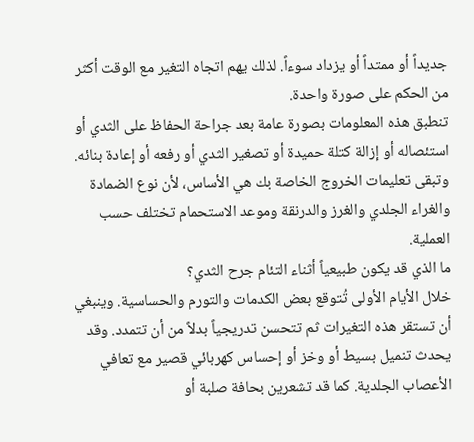جديداً أو ممتداً أو يزداد سوءاً. لذلك يهم اتجاه التغير مع الوقت أكثر من الحكم على صورة واحدة.
تنطبق هذه المعلومات بصورة عامة بعد جراحة الحفاظ على الثدي أو استئصاله أو إزالة كتلة حميدة أو تصغير الثدي أو رفعه أو إعادة بنائه. وتبقى تعليمات الخروج الخاصة بك هي الأساس، لأن نوع الضمادة والغراء الجلدي والغرز والدرنقة وموعد الاستحمام تختلف حسب العملية.
ما الذي قد يكون طبيعياً أثناء التئام جرح الثدي؟
خلال الأيام الأولى تُتوقع بعض الكدمات والتورم والحساسية. وينبغي أن تستقر هذه التغيرات ثم تتحسن تدريجياً بدلاً من أن تتمدد. وقد يحدث تنميل بسيط أو وخز أو إحساس كهربائي قصير مع تعافي الأعصاب الجلدية. كما قد تشعرين بحافة صلبة أو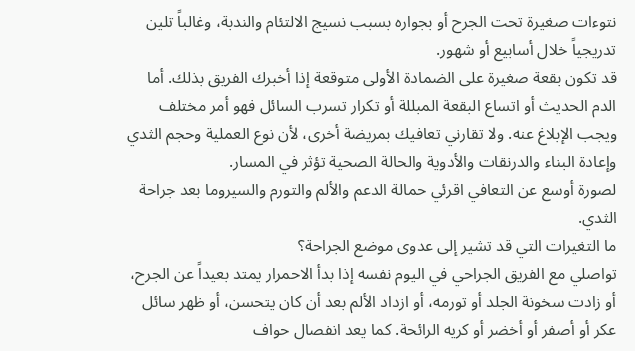نتوءات صغيرة تحت الجرح أو بجواره بسبب نسيج الالتئام والندبة، وغالباً تلين تدريجياً خلال أسابيع أو شهور.
قد تكون بقعة صغيرة على الضمادة الأولى متوقعة إذا أخبرك الفريق بذلك. أما الدم الحديث أو اتساع البقعة المبللة أو تكرار تسرب السائل فهو أمر مختلف ويجب الإبلاغ عنه. ولا تقارني تعافيك بمريضة أخرى، لأن نوع العملية وحجم الثدي وإعادة البناء والدرنقات والأدوية والحالة الصحية تؤثر في المسار.
لصورة أوسع عن التعافي اقرئي حمالة الدعم والألم والتورم والسيروما بعد جراحة الثدي.
ما التغيرات التي قد تشير إلى عدوى موضع الجراحة؟
تواصلي مع الفريق الجراحي في اليوم نفسه إذا بدأ الاحمرار يمتد بعيداً عن الجرح، أو زادت سخونة الجلد أو تورمه، أو ازداد الألم بعد أن كان يتحسن، أو ظهر سائل عكر أو أصفر أو أخضر أو كريه الرائحة. كما يعد انفصال حواف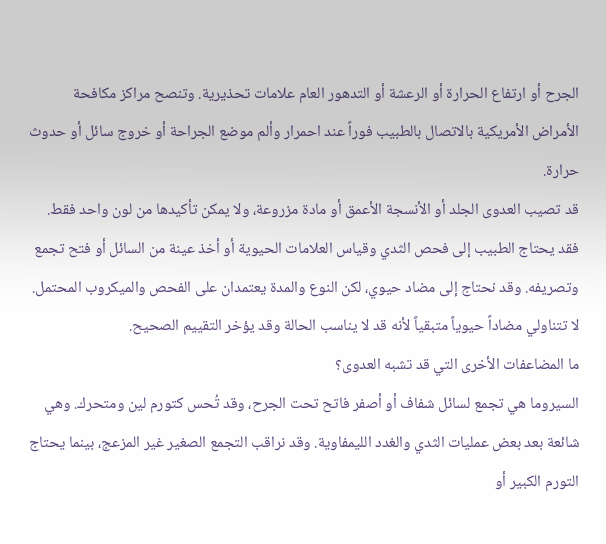الجرح أو ارتفاع الحرارة أو الرعشة أو التدهور العام علامات تحذيرية. وتنصح مراكز مكافحة الأمراض الأمريكية بالاتصال بالطبيب فوراً عند احمرار وألم موضع الجراحة أو خروج سائل أو حدوث حرارة.
قد تصيب العدوى الجلد أو الأنسجة الأعمق أو مادة مزروعة، ولا يمكن تأكيدها من لون واحد فقط. فقد يحتاج الطبيب إلى فحص الثدي وقياس العلامات الحيوية أو أخذ عينة من السائل أو فتح تجمع وتصريفه. وقد نحتاج إلى مضاد حيوي، لكن النوع والمدة يعتمدان على الفحص والميكروب المحتمل. لا تتناولي مضاداً حيوياً متبقياً لأنه قد لا يناسب الحالة وقد يؤخر التقييم الصحيح.
ما المضاعفات الأخرى التي قد تشبه العدوى؟
السيروما هي تجمع لسائل شفاف أو أصفر فاتح تحت الجرح، وقد تُحس كتورم لين ومتحرك. وهي شائعة بعد بعض عمليات الثدي والغدد الليمفاوية. وقد نراقب التجمع الصغير غير المزعج، بينما يحتاج التورم الكبير أو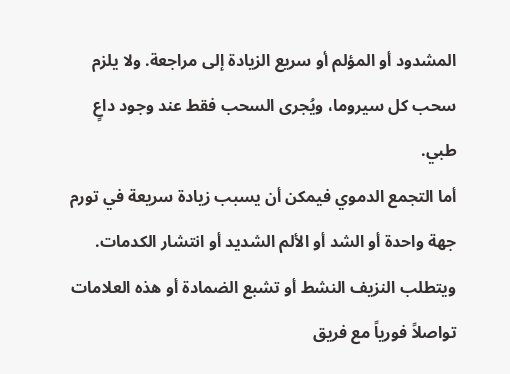المشدود أو المؤلم أو سريع الزيادة إلى مراجعة. ولا يلزم سحب كل سيروما، ويُجرى السحب فقط عند وجود داعٍ طبي.
أما التجمع الدموي فيمكن أن يسبب زيادة سريعة في تورم جهة واحدة أو الشد أو الألم الشديد أو انتشار الكدمات. ويتطلب النزيف النشط أو تشبع الضمادة أو هذه العلامات تواصلاً فورياً مع فريق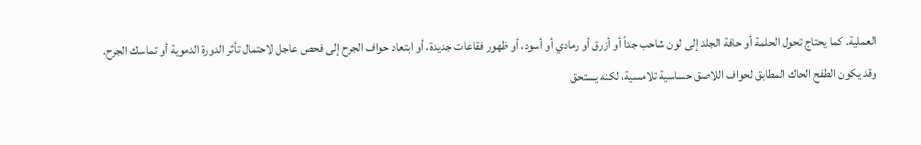العملية. كما يحتاج تحول الحلمة أو حافة الجلد إلى لون شاحب جداً أو أزرق أو رمادي أو أسود، أو ظهور فقاعات جديدة، أو ابتعاد حواف الجرح إلى فحص عاجل لاحتمال تأثر الدورة الدموية أو تماسك الجرح.
وقد يكون الطفح الحاك المطابق لحواف اللاصق حساسية تلامسية، لكنه يستحق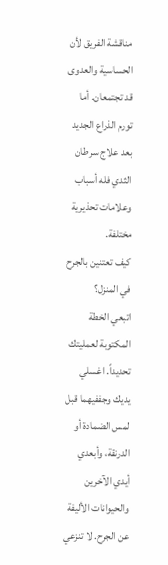مناقشة الفريق لأن الحساسية والعدوى قد تجتمعان. أما تورم الذراع الجديد بعد علاج سرطان الثدي فله أسباب وعلامات تحذيرية مختلفة.
كيف تعتنين بالجرح في المنزل؟
اتبعي الخطة المكتوبة لعمليتك تحديداً. اغسلي يديك وجففيهما قبل لمس الضمادة أو الدرنقة، وأبعدي أيدي الآخرين والحيوانات الأليفة عن الجرح. لا تنزعي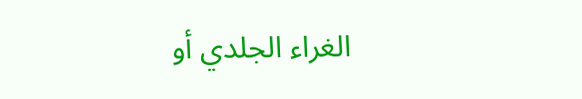الغراء الجلدي أو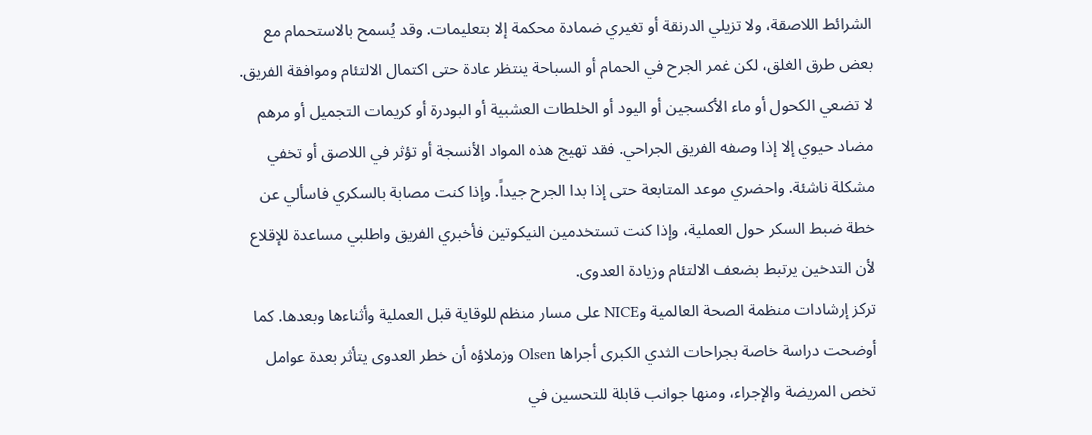الشرائط اللاصقة، ولا تزيلي الدرنقة أو تغيري ضمادة محكمة إلا بتعليمات. وقد يُسمح بالاستحمام مع بعض طرق الغلق، لكن غمر الجرح في الحمام أو السباحة ينتظر عادة حتى اكتمال الالتئام وموافقة الفريق.
لا تضعي الكحول أو ماء الأكسجين أو اليود أو الخلطات العشبية أو البودرة أو كريمات التجميل أو مرهم مضاد حيوي إلا إذا وصفه الفريق الجراحي. فقد تهيج هذه المواد الأنسجة أو تؤثر في اللاصق أو تخفي مشكلة ناشئة. واحضري موعد المتابعة حتى إذا بدا الجرح جيداً. وإذا كنت مصابة بالسكري فاسألي عن خطة ضبط السكر حول العملية، وإذا كنت تستخدمين النيكوتين فأخبري الفريق واطلبي مساعدة للإقلاع لأن التدخين يرتبط بضعف الالتئام وزيادة العدوى.
تركز إرشادات منظمة الصحة العالمية وNICE على مسار منظم للوقاية قبل العملية وأثناءها وبعدها. كما أوضحت دراسة خاصة بجراحات الثدي الكبرى أجراها Olsen وزملاؤه أن خطر العدوى يتأثر بعدة عوامل تخص المريضة والإجراء، ومنها جوانب قابلة للتحسين في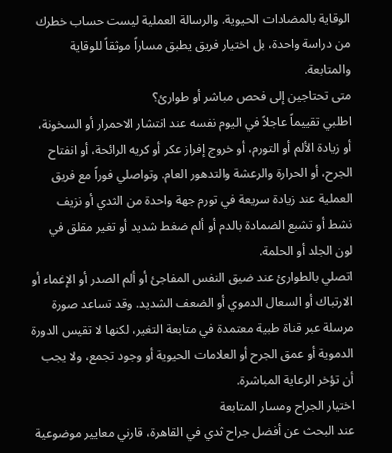الوقاية بالمضادات الحيوية. والرسالة العملية ليست حساب خطرك من دراسة واحدة، بل اختيار فريق يطبق مساراً موثقاً للوقاية والمتابعة.
متى تحتاجين إلى فحص مباشر أو طوارئ؟
اطلبي تقييماً عاجلاً في اليوم نفسه عند انتشار الاحمرار أو السخونة، أو زيادة الألم أو التورم، أو خروج إفراز عكر أو كريه الرائحة، أو انفتاح الجرح، أو الحرارة والرعشة والتدهور العام. وتواصلي فوراً مع فريق العملية عند زيادة سريعة في تورم جهة واحدة من الثدي أو نزيف نشط أو تشبع الضمادة بالدم أو ألم ضغط شديد أو تغير مقلق في لون الجلد أو الحلمة.
اتصلي بالطوارئ عند ضيق النفس المفاجئ أو ألم الصدر أو الإغماء أو الارتباك أو السعال الدموي أو الضعف الشديد. وقد تساعد صورة مرسلة عبر قناة طبية معتمدة في متابعة التغير، لكنها لا تقيس الدورة الدموية أو عمق الجرح أو العلامات الحيوية أو وجود تجمع، ولا يجب أن تؤخر الرعاية المباشرة.
اختيار الجراح ومسار المتابعة
عند البحث عن أفضل جراح ثدي في القاهرة، قارني معايير موضوعية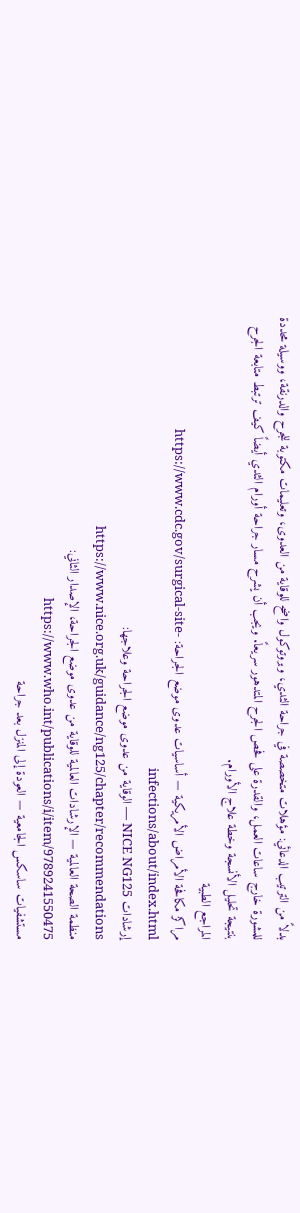بدلاً من الترتيب الدعائي: مؤهلات متخصصة في جراحة الثدي، وبروتوكول واضح للوقاية من العدوى، وتعليمات مكتوبة للجرح والدرنقة، ووسيلة محددة للمشورة خارج ساعات العمل، والقدرة على فحص الجرح المتدهور سريعاً. ويجب أن يشرح مسار جراحة أورام الثدي أيضاً كيف ترتبط متابعة الجرح بنتيجة تحليل الأنسجة وخطة علاج الأورام.
المراجع الطبية
مراكز مكافحة الأمراض الأمريكية — أساسيات عدوى موضع الجراحة: https://www.cdc.gov/surgical-site-infections/about/index.html
إرشادات NICE NG125 — الوقاية من عدوى موضع الجراحة وعلاجها: https://www.nice.org.uk/guidance/ng125/chapter/recommendations
منظمة الصحة العالمية — الإرشادات العالمية للوقاية من عدوى موضع الجراحة، الإصدار الثاني: https://www.who.int/publications/i/item/9789241550475
مستشفيات ساسكس الجامعية — العودة إلى المنزل بعد جراحة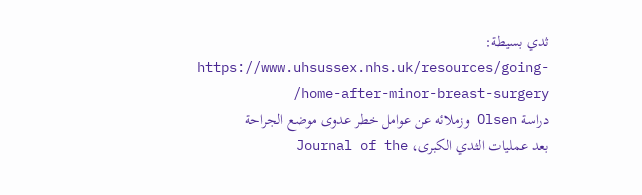ثدي بسيطة: https://www.uhsussex.nhs.uk/resources/going-home-after-minor-breast-surgery/
دراسة Olsen وزملائه عن عوامل خطر عدوى موضع الجراحة بعد عمليات الثدي الكبرى، Journal of the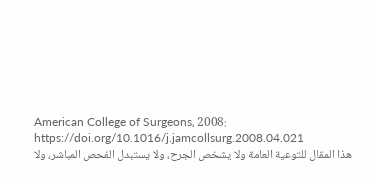American College of Surgeons، 2008: https://doi.org/10.1016/j.jamcollsurg.2008.04.021
هذا المقال للتوعية العامة ولا يشخص الجرح، ولا يستبدل الفحص المباشر، ولا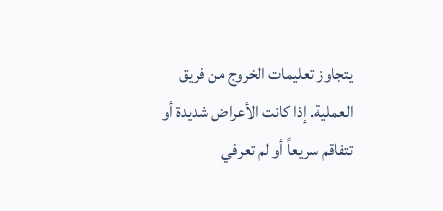يتجاوز تعليمات الخروج من فريق العملية. إذا كانت الأعراض شديدة أو تتفاقم سريعاً أو لم تعرفي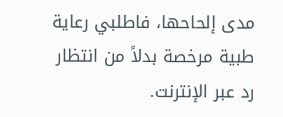مدى إلحاحها، فاطلبي رعاية طبية مرخصة بدلاً من انتظار رد عبر الإنترنت.